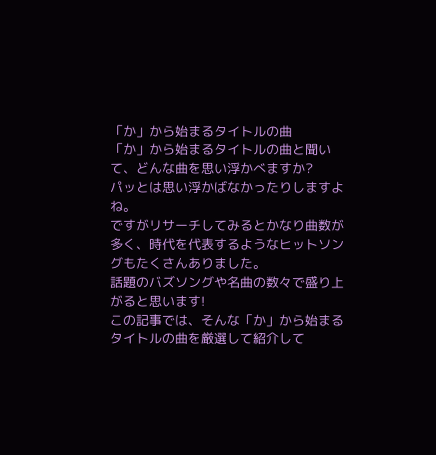「か」から始まるタイトルの曲
「か」から始まるタイトルの曲と聞いて、どんな曲を思い浮かべますか?
パッとは思い浮かばなかったりしますよね。
ですがリサーチしてみるとかなり曲数が多く、時代を代表するようなヒットソングもたくさんありました。
話題のバズソングや名曲の数々で盛り上がると思います!
この記事では、そんな「か」から始まるタイトルの曲を厳選して紹介して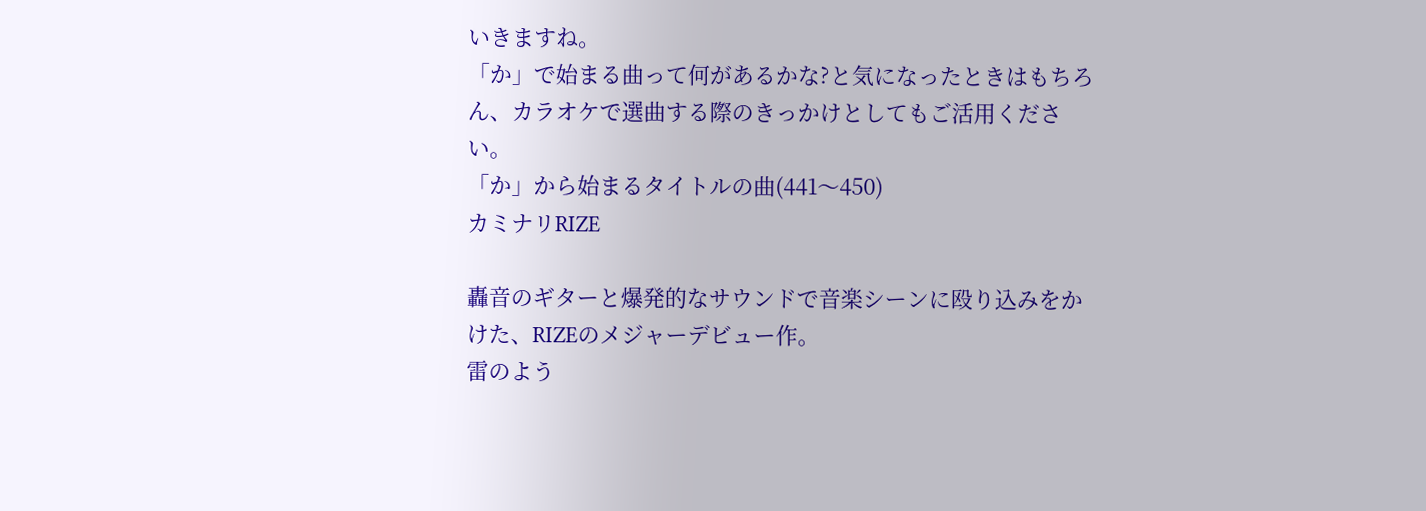いきますね。
「か」で始まる曲って何があるかな?と気になったときはもちろん、カラオケで選曲する際のきっかけとしてもご活用ください。
「か」から始まるタイトルの曲(441〜450)
カミナリRIZE

轟音のギターと爆発的なサウンドで音楽シーンに殴り込みをかけた、RIZEのメジャーデビュー作。
雷のよう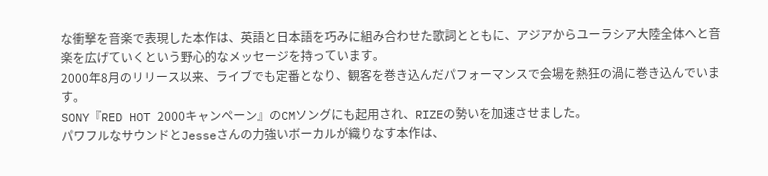な衝撃を音楽で表現した本作は、英語と日本語を巧みに組み合わせた歌詞とともに、アジアからユーラシア大陸全体へと音楽を広げていくという野心的なメッセージを持っています。
2000年8月のリリース以来、ライブでも定番となり、観客を巻き込んだパフォーマンスで会場を熱狂の渦に巻き込んでいます。
SONY『RED HOT 2000キャンペーン』のCMソングにも起用され、RIZEの勢いを加速させました。
パワフルなサウンドとJesseさんの力強いボーカルが織りなす本作は、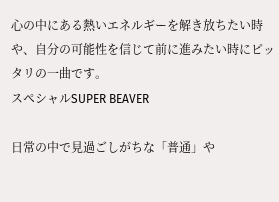心の中にある熱いエネルギーを解き放ちたい時や、自分の可能性を信じて前に進みたい時にピッタリの一曲です。
スペシャルSUPER BEAVER

日常の中で見過ごしがちな「普通」や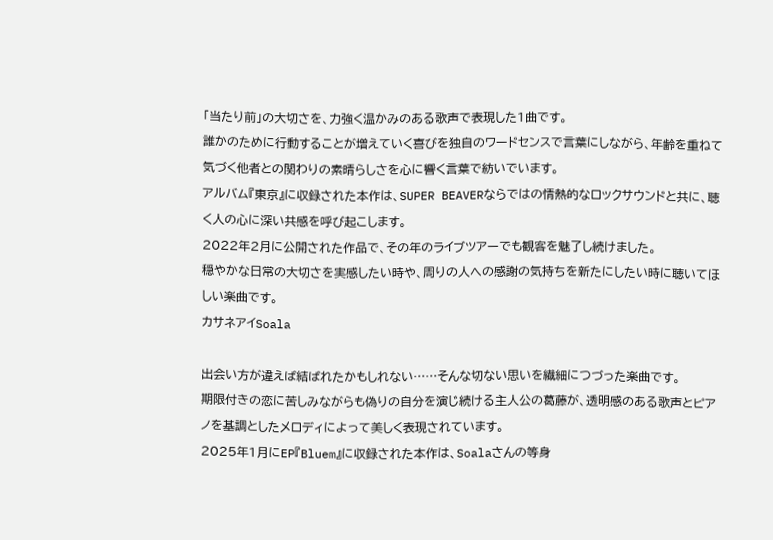「当たり前」の大切さを、力強く温かみのある歌声で表現した1曲です。
誰かのために行動することが増えていく喜びを独自のワードセンスで言葉にしながら、年齢を重ねて気づく他者との関わりの素晴らしさを心に響く言葉で紡いでいます。
アルバム『東京』に収録された本作は、SUPER BEAVERならではの情熱的なロックサウンドと共に、聴く人の心に深い共感を呼び起こします。
2022年2月に公開された作品で、その年のライブツアーでも観客を魅了し続けました。
穏やかな日常の大切さを実感したい時や、周りの人への感謝の気持ちを新たにしたい時に聴いてほしい楽曲です。
カサネアイSoala

出会い方が違えば結ばれたかもしれない……そんな切ない思いを繊細につづった楽曲です。
期限付きの恋に苦しみながらも偽りの自分を演じ続ける主人公の葛藤が、透明感のある歌声とピアノを基調としたメロディによって美しく表現されています。
2025年1月にEP『Bluem』に収録された本作は、Soalaさんの等身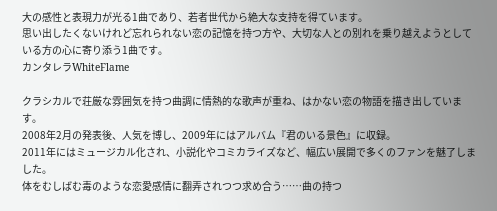大の感性と表現力が光る1曲であり、若者世代から絶大な支持を得ています。
思い出したくないけれど忘れられない恋の記憶を持つ方や、大切な人との別れを乗り越えようとしている方の心に寄り添う1曲です。
カンタレラWhiteFlame

クラシカルで荘厳な雰囲気を持つ曲調に情熱的な歌声が重ね、はかない恋の物語を描き出しています。
2008年2月の発表後、人気を博し、2009年にはアルバム『君のいる景色』に収録。
2011年にはミュージカル化され、小説化やコミカライズなど、幅広い展開で多くのファンを魅了しました。
体をむしばむ毒のような恋愛感情に翻弄されつつ求め合う……曲の持つ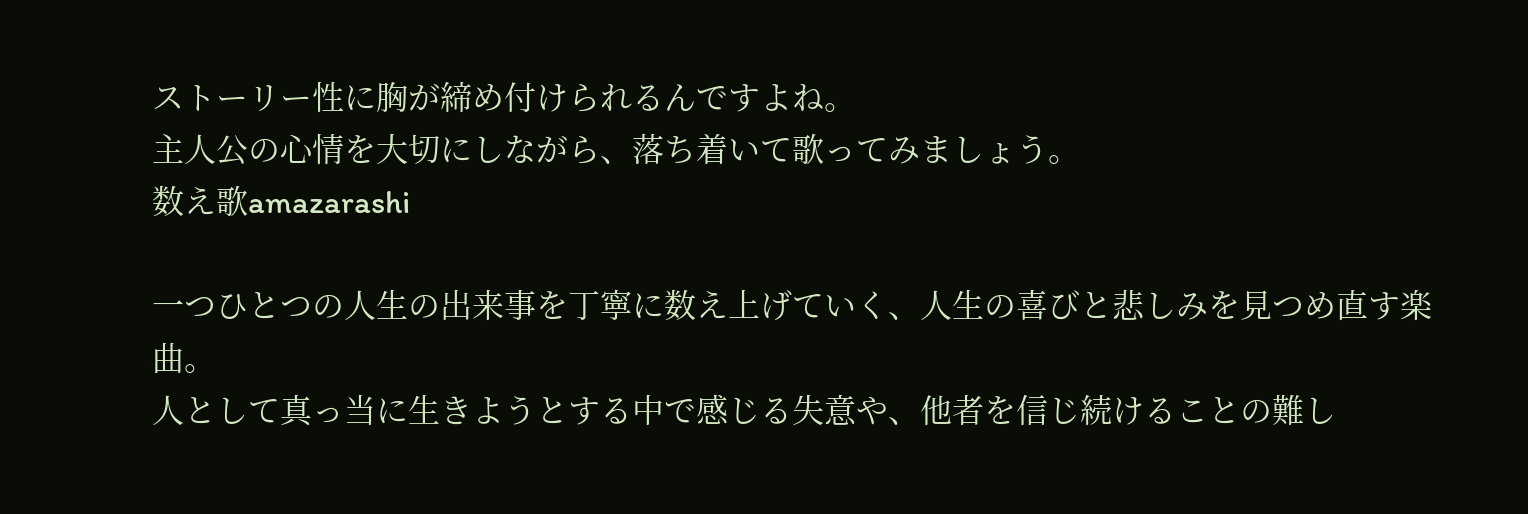ストーリー性に胸が締め付けられるんですよね。
主人公の心情を大切にしながら、落ち着いて歌ってみましょう。
数え歌amazarashi

一つひとつの人生の出来事を丁寧に数え上げていく、人生の喜びと悲しみを見つめ直す楽曲。
人として真っ当に生きようとする中で感じる失意や、他者を信じ続けることの難し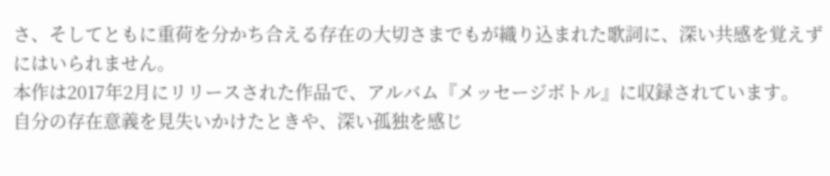さ、そしてともに重荷を分かち合える存在の大切さまでもが織り込まれた歌詞に、深い共感を覚えずにはいられません。
本作は2017年2月にリリースされた作品で、アルバム『メッセージボトル』に収録されています。
自分の存在意義を見失いかけたときや、深い孤独を感じ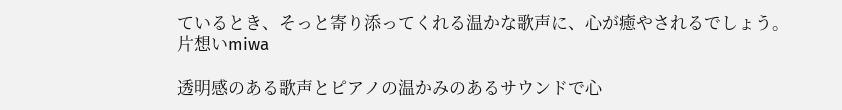ているとき、そっと寄り添ってくれる温かな歌声に、心が癒やされるでしょう。
片想いmiwa

透明感のある歌声とピアノの温かみのあるサウンドで心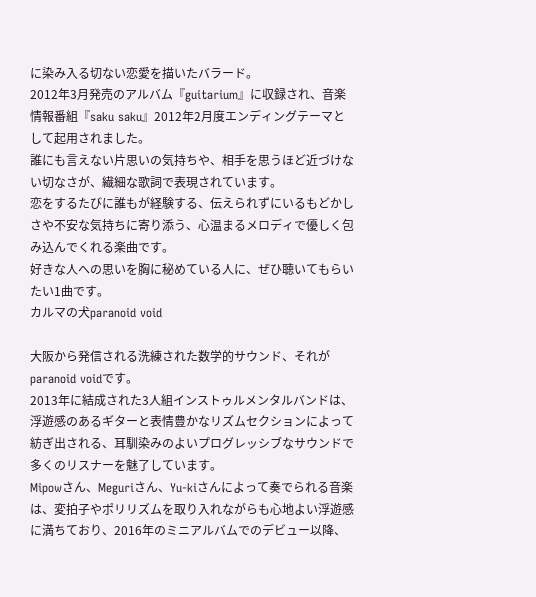に染み入る切ない恋愛を描いたバラード。
2012年3月発売のアルバム『guitarium』に収録され、音楽情報番組『saku saku』2012年2月度エンディングテーマとして起用されました。
誰にも言えない片思いの気持ちや、相手を思うほど近づけない切なさが、繊細な歌詞で表現されています。
恋をするたびに誰もが経験する、伝えられずにいるもどかしさや不安な気持ちに寄り添う、心温まるメロディで優しく包み込んでくれる楽曲です。
好きな人への思いを胸に秘めている人に、ぜひ聴いてもらいたい1曲です。
カルマの犬paranoid void

大阪から発信される洗練された数学的サウンド、それがparanoid voidです。
2013年に結成された3人組インストゥルメンタルバンドは、浮遊感のあるギターと表情豊かなリズムセクションによって紡ぎ出される、耳馴染みのよいプログレッシブなサウンドで多くのリスナーを魅了しています。
Mipowさん、Meguriさん、Yu-kiさんによって奏でられる音楽は、変拍子やポリリズムを取り入れながらも心地よい浮遊感に満ちており、2016年のミニアルバムでのデビュー以降、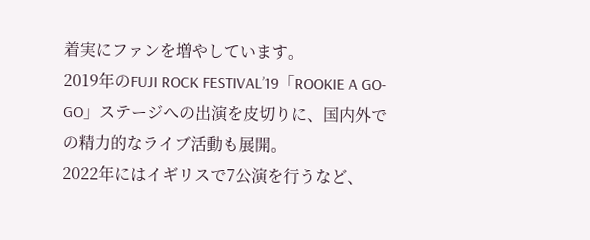着実にファンを増やしています。
2019年のFUJI ROCK FESTIVAL’19「ROOKIE A GO-GO」ステージへの出演を皮切りに、国内外での精力的なライブ活動も展開。
2022年にはイギリスで7公演を行うなど、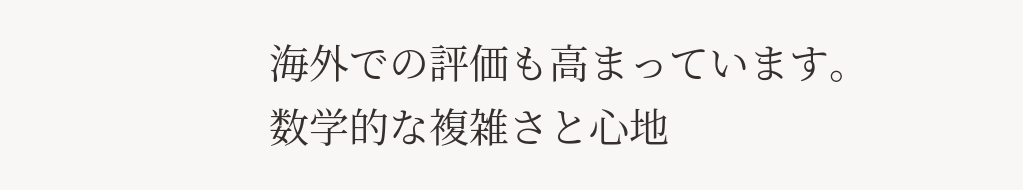海外での評価も高まっています。
数学的な複雑さと心地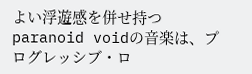よい浮遊感を併せ持つparanoid voidの音楽は、プログレッシブ・ロ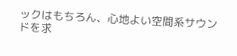ックはもちろん、心地よい空間系サウンドを求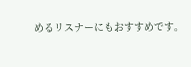めるリスナーにもおすすめです。